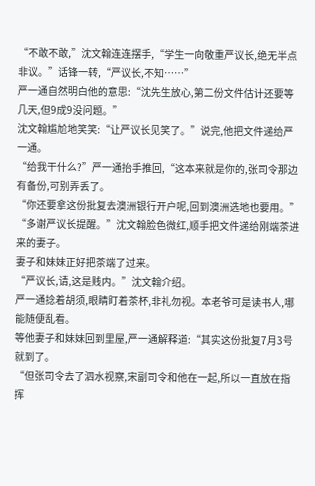“不敢不敢,”沈文翰连连摆手,“学生一向敬重严议长,绝无半点非议。”话锋一转,“严议长,不知……”
严一通自然明白他的意思:“沈先生放心,第二份文件估计还要等几天,但9成9没问题。”
沈文翰尴尬地笑笑:“让严议长见笑了。”说完,他把文件递给严一通。
“给我干什么?”严一通抬手推回,“这本来就是你的,张司令那边有备份,可别弄丢了。
“你还要拿这份批复去澳洲银行开户呢,回到澳洲选地也要用。”
“多谢严议长提醒。”沈文翰脸色微红,顺手把文件递给刚端茶进来的妻子。
妻子和妹妹正好把茶端了过来。
“严议长,请,这是贱内。”沈文翰介绍。
严一通捻着胡须,眼睛盯着茶杯,非礼勿视。本老爷可是读书人,哪能随便乱看。
等他妻子和妹妹回到里屋,严一通解释道:“其实这份批复7月3号就到了。
“但张司令去了泗水视察,宋副司令和他在一起,所以一直放在指挥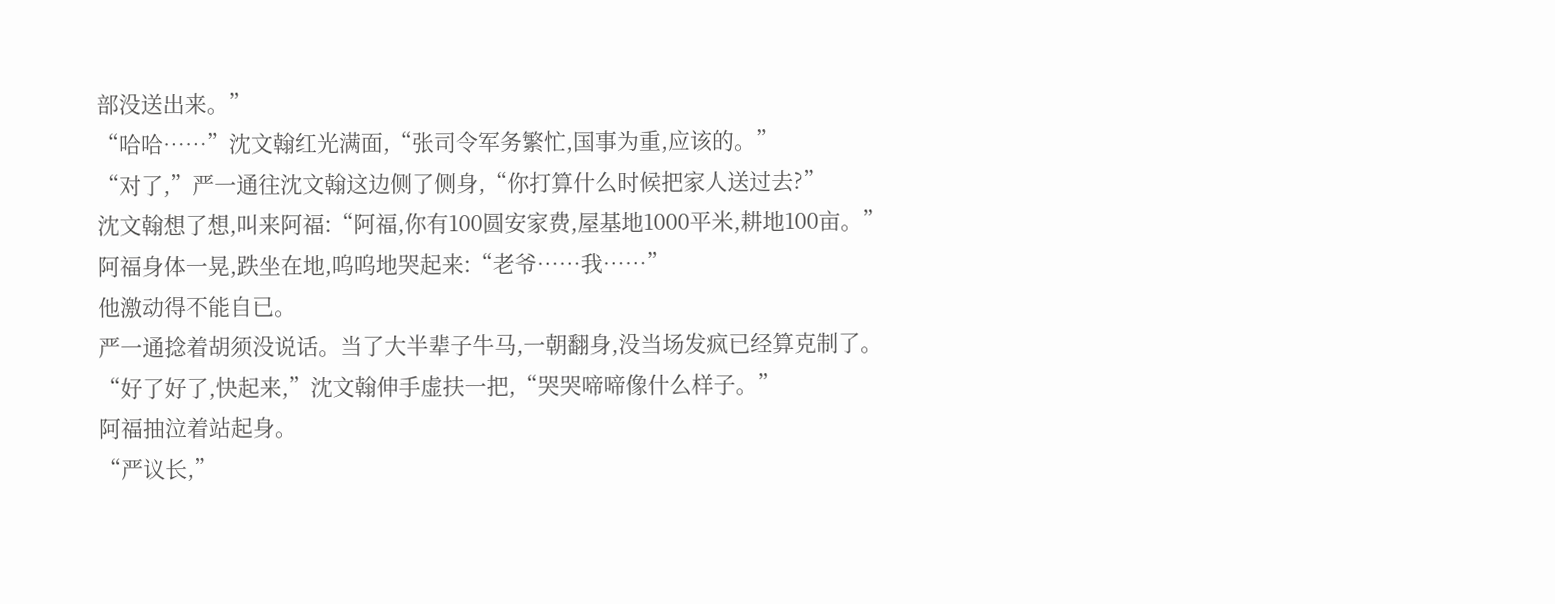部没送出来。”
“哈哈……”沈文翰红光满面,“张司令军务繁忙,国事为重,应该的。”
“对了,”严一通往沈文翰这边侧了侧身,“你打算什么时候把家人送过去?”
沈文翰想了想,叫来阿福:“阿福,你有100圆安家费,屋基地1000平米,耕地100亩。”
阿福身体一晃,跌坐在地,呜呜地哭起来:“老爷……我……”
他激动得不能自已。
严一通捻着胡须没说话。当了大半辈子牛马,一朝翻身,没当场发疯已经算克制了。
“好了好了,快起来,”沈文翰伸手虚扶一把,“哭哭啼啼像什么样子。”
阿福抽泣着站起身。
“严议长,”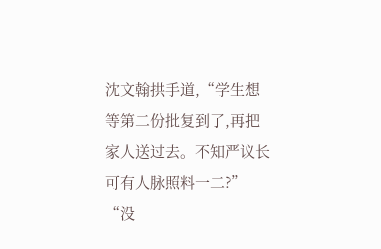沈文翰拱手道,“学生想等第二份批复到了,再把家人送过去。不知严议长可有人脉照料一二?”
“没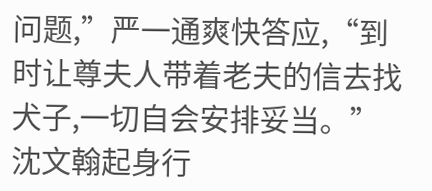问题,”严一通爽快答应,“到时让尊夫人带着老夫的信去找犬子,一切自会安排妥当。”
沈文翰起身行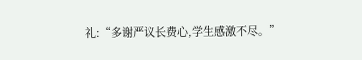礼:“多谢严议长费心,学生感激不尽。”